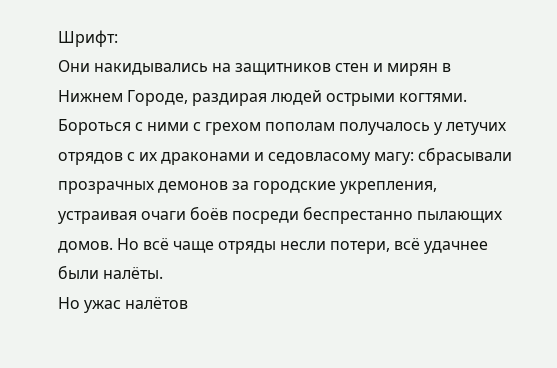Шрифт:
Они накидывались на защитников стен и мирян в Нижнем Городе, раздирая людей острыми когтями.
Бороться с ними с грехом пополам получалось у летучих отрядов с их драконами и седовласому магу: сбрасывали прозрачных демонов за городские укрепления, устраивая очаги боёв посреди беспрестанно пылающих домов. Но всё чаще отряды несли потери, всё удачнее были налёты.
Но ужас налётов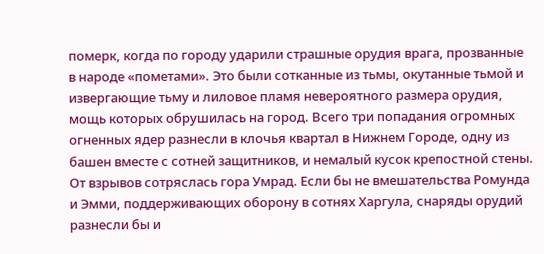померк, когда по городу ударили страшные орудия врага, прозванные в народе «пометами». Это были сотканные из тьмы, окутанные тьмой и извергающие тьму и лиловое пламя невероятного размера орудия, мощь которых обрушилась на город. Всего три попадания огромных огненных ядер разнесли в клочья квартал в Нижнем Городе, одну из башен вместе с сотней защитников, и немалый кусок крепостной стены. От взрывов сотряслась гора Умрад. Если бы не вмешательства Ромунда и Эмми, поддерживающих оборону в сотнях Харгула, снаряды орудий разнесли бы и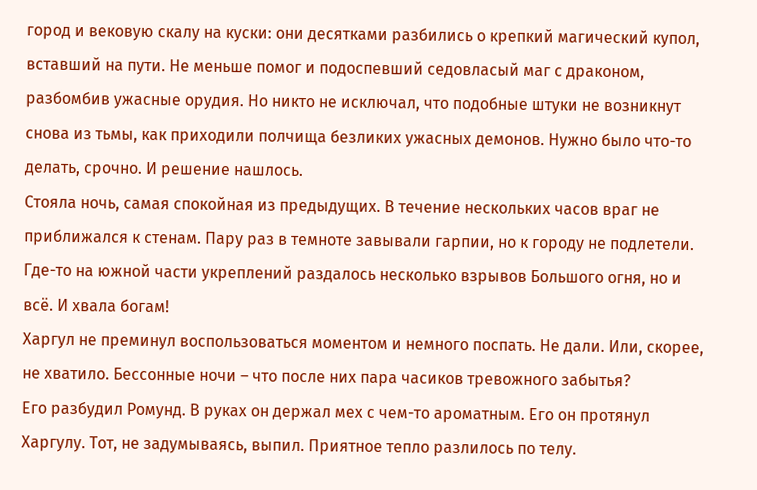город и вековую скалу на куски: они десятками разбились о крепкий магический купол, вставший на пути. Не меньше помог и подоспевший седовласый маг с драконом, разбомбив ужасные орудия. Но никто не исключал, что подобные штуки не возникнут снова из тьмы, как приходили полчища безликих ужасных демонов. Нужно было что-то делать, срочно. И решение нашлось.
Стояла ночь, самая спокойная из предыдущих. В течение нескольких часов враг не приближался к стенам. Пару раз в темноте завывали гарпии, но к городу не подлетели. Где-то на южной части укреплений раздалось несколько взрывов Большого огня, но и всё. И хвала богам!
Харгул не преминул воспользоваться моментом и немного поспать. Не дали. Или, скорее, не хватило. Бессонные ночи – что после них пара часиков тревожного забытья?
Его разбудил Ромунд. В руках он держал мех с чем-то ароматным. Его он протянул Харгулу. Тот, не задумываясь, выпил. Приятное тепло разлилось по телу.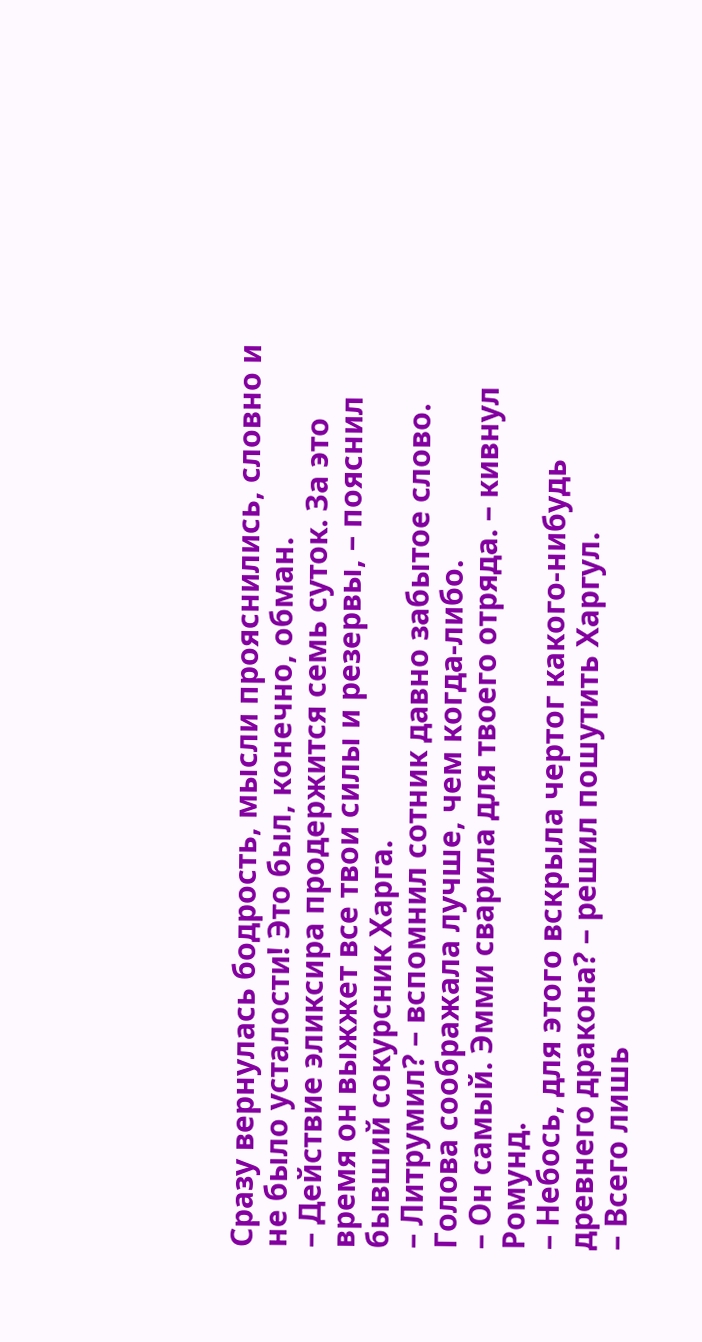Сразу вернулась бодрость, мысли прояснились, словно и не было усталости! Это был, конечно, обман.
– Действие эликсира продержится семь суток. За это время он выжжет все твои силы и резервы, – пояснил бывший сокурсник Харга.
– Литрумил? – вспомнил сотник давно забытое слово. Голова соображала лучше, чем когда-либо.
– Он самый. Эмми сварила для твоего отряда. – кивнул Ромунд.
– Небось, для этого вскрыла чертог какого-нибудь древнего дракона? – решил пошутить Харгул.
– Всего лишь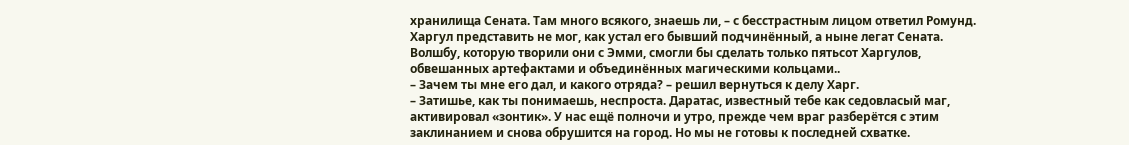хранилища Сената. Там много всякого, знаешь ли, – с бесстрастным лицом ответил Ромунд. Харгул представить не мог, как устал его бывший подчинённый, а ныне легат Сената. Волшбу, которую творили они с Эмми, смогли бы сделать только пятьсот Харгулов, обвешанных артефактами и объединённых магическими кольцами..
– Зачем ты мне его дал, и какого отряда? – решил вернуться к делу Харг.
– Затишье, как ты понимаешь, неспроста. Даратас, известный тебе как седовласый маг, активировал «зонтик». У нас ещё полночи и утро, прежде чем враг разберётся с этим заклинанием и снова обрушится на город. Но мы не готовы к последней схватке.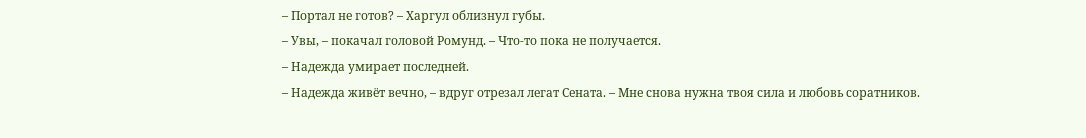– Портал не готов? – Харгул облизнул губы.
– Увы, – покачал головой Ромунд. – Что-то пока не получается.
– Надежда умирает последней.
– Надежда живёт вечно, – вдруг отрезал легат Сената. – Мне снова нужна твоя сила и любовь соратников.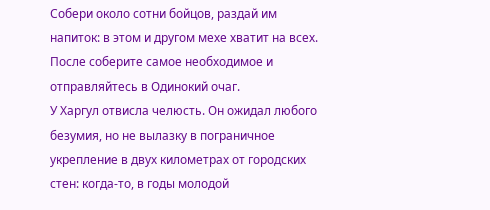Собери около сотни бойцов, раздай им напиток: в этом и другом мехе хватит на всех. После соберите самое необходимое и отправляйтесь в Одинокий очаг.
У Харгул отвисла челюсть. Он ожидал любого безумия, но не вылазку в пограничное укрепление в двух километрах от городских стен: когда-то, в годы молодой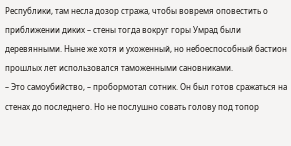Республики, там несла дозор стража, чтобы вовремя оповестить о приближении диких – стены тогда вокруг горы Умрад были деревянными. Ныне же хотя и ухоженный, но небоеспособный бастион прошлых лет использовался таможенными сановниками.
– Это самоубийство, – пробормотал сотник. Он был готов сражаться на стенах до последнего. Но не послушно совать голову под топор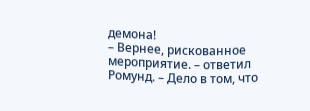демона!
– Вернее, рискованное мероприятие. – ответил Ромунд. – Дело в том, что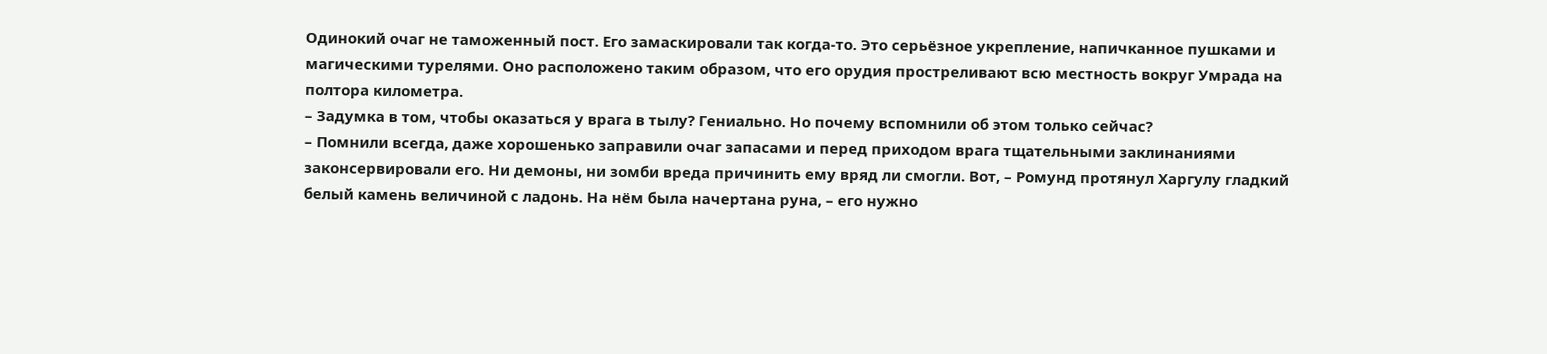Одинокий очаг не таможенный пост. Его замаскировали так когда-то. Это серьёзное укрепление, напичканное пушками и магическими турелями. Оно расположено таким образом, что его орудия простреливают всю местность вокруг Умрада на полтора километра.
– Задумка в том, чтобы оказаться у врага в тылу? Гениально. Но почему вспомнили об этом только сейчас?
– Помнили всегда, даже хорошенько заправили очаг запасами и перед приходом врага тщательными заклинаниями законсервировали его. Ни демоны, ни зомби вреда причинить ему вряд ли смогли. Вот, – Ромунд протянул Харгулу гладкий белый камень величиной с ладонь. На нём была начертана руна, – его нужно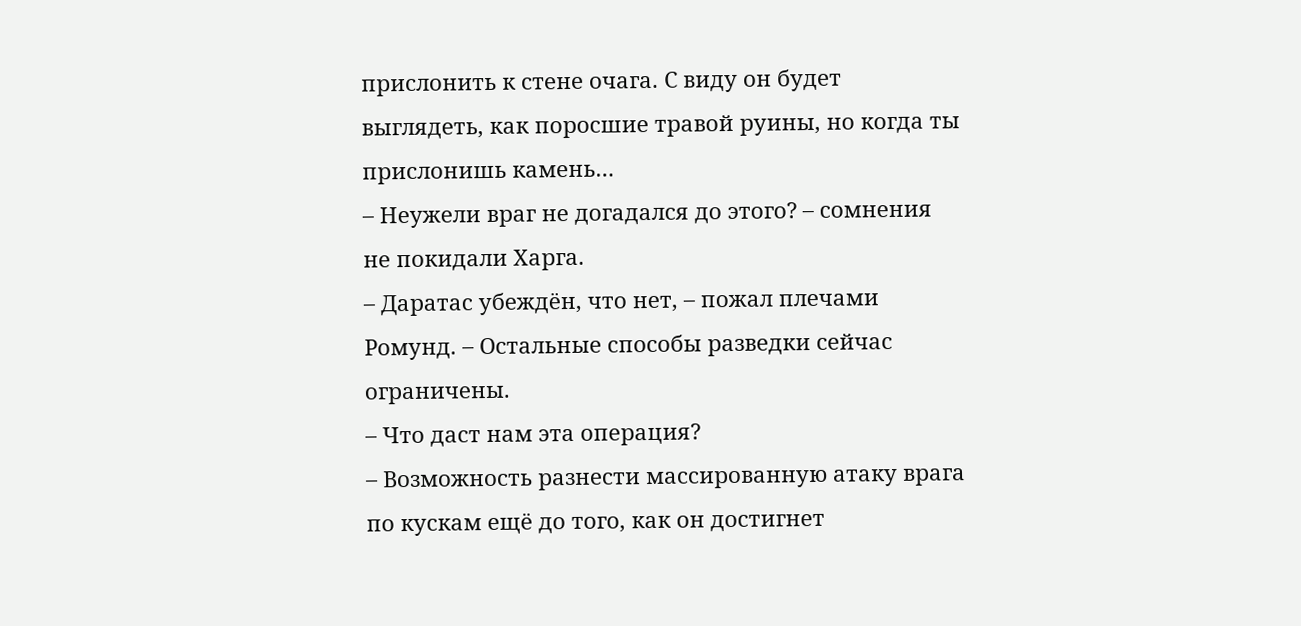прислонить к стене очага. С виду он будет выглядеть, как поросшие травой руины, но когда ты прислонишь камень…
– Неужели враг не догадался до этого? – сомнения не покидали Харга.
– Даратас убеждён, что нет, – пожал плечами Ромунд. – Остальные способы разведки сейчас ограничены.
– Что даст нам эта операция?
– Возможность разнести массированную атаку врага по кускам ещё до того, как он достигнет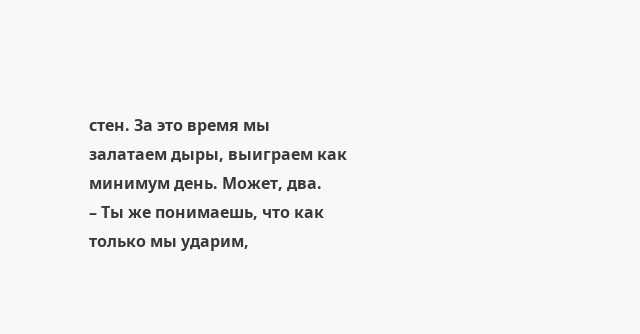стен. За это время мы залатаем дыры, выиграем как минимум день. Может, два.
– Ты же понимаешь, что как только мы ударим,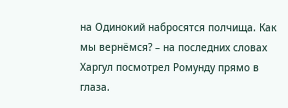на Одинокий набросятся полчища. Как мы вернёмся? – на последних словах Харгул посмотрел Ромунду прямо в глаза.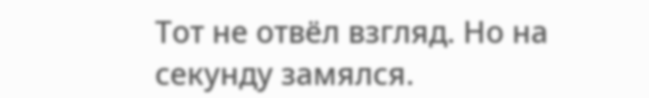Тот не отвёл взгляд. Но на секунду замялся.